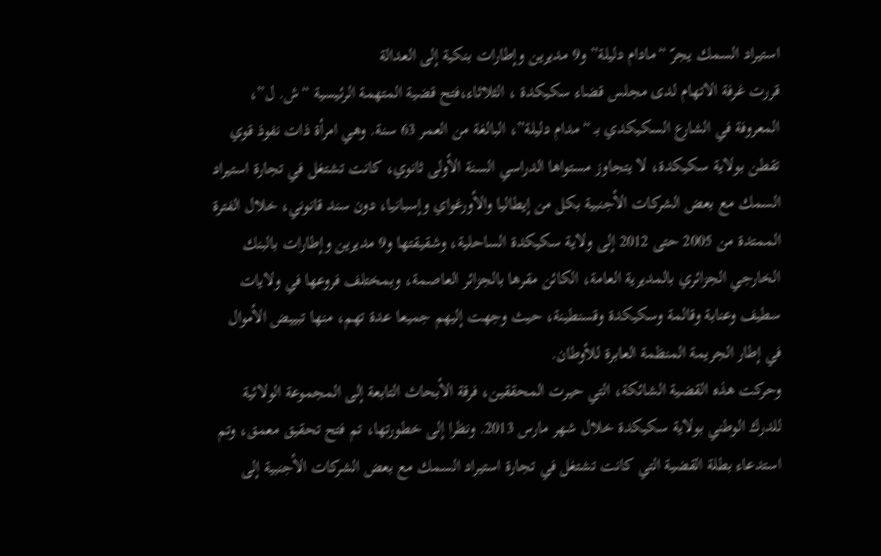استيراد السمك يجرّ “مادام دليلة” و9 مديرين وإطارات بنكية إلى العدالة
قررت غرفة الاتهام لدى مجلس قضاء سكيكدة ، الثلاثاء،فتح قضية المتهمة الرئيسية “ش. ل”، المعروفة في الشارع السكيكدي بـ “مدام دليلة”، البالغة من العمر 63 سنة. وهي امرأة ذات نفوذ قوي تقطن بولاية سكيكدة، لا يتجاوز مستواها الدراسي السنة الأولى ثانوي، كانت تشتغل في تجارة استيراد السمك مع بعض الشركات الأجنبية بكل من إيطاليا والأورغواي وإسبانيا، دون سند قانوني، خلال الفترة الممتدة من 2005 حتى 2012 إلى ولاية سكيكدة الساحلية، وشقيقتها و9 مديرين وإطارات بالبنك الخارجي الجزائري بالمديرية العامة، الكائن مقرها بالجزائر العاصمة، وبمختلف فروعها في ولايات سطيف وعنابة وقالمة وسكيكدة وقسنطينة، حيث وجهت إليهم جميعا عدة تهم، منها تبييض الأموال في إطار الجريمة المنظمة العابرة للأوطان.
وحركت هذه القضية الشائكة، التي حيرت المحققين، فرقة الأبحاث التابعة إلى المجموعة الولائية للدرك الوطني بولاية سكيكدة خلال شهر مارس 2013. ونظرا إلى خطورتها، تم فتح تحقيق معمق، وتم استدعاء بطلة القضية التي كانت تشتغل في تجارة استيراد السمك مع بعض الشركات الأجنبية إلى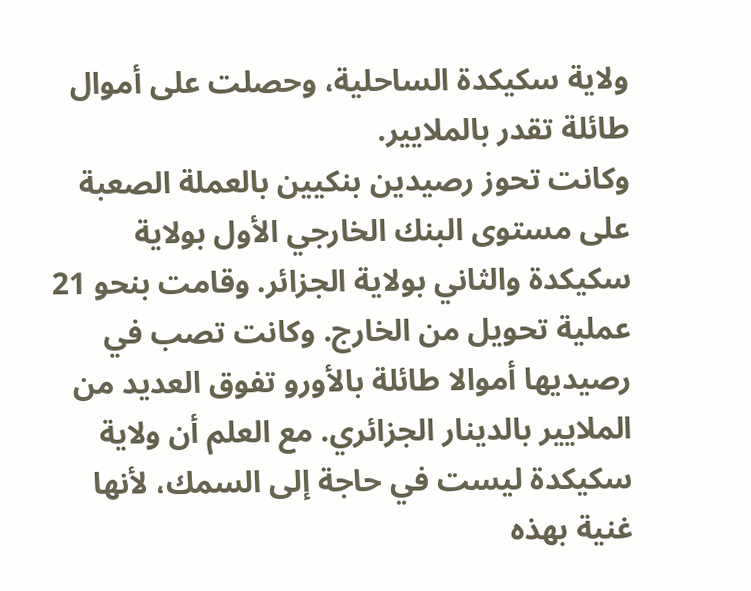ولاية سكيكدة الساحلية، وحصلت على أموال طائلة تقدر بالملايير.
وكانت تحوز رصيدين بنكيين بالعملة الصعبة على مستوى البنك الخارجي الأول بولاية سكيكدة والثاني بولاية الجزائر. وقامت بنحو 21 عملية تحويل من الخارج. وكانت تصب في رصيديها أموالا طائلة بالأورو تفوق العديد من الملايير بالدينار الجزائري. مع العلم أن ولاية سكيكدة ليست في حاجة إلى السمك، لأنها غنية بهذه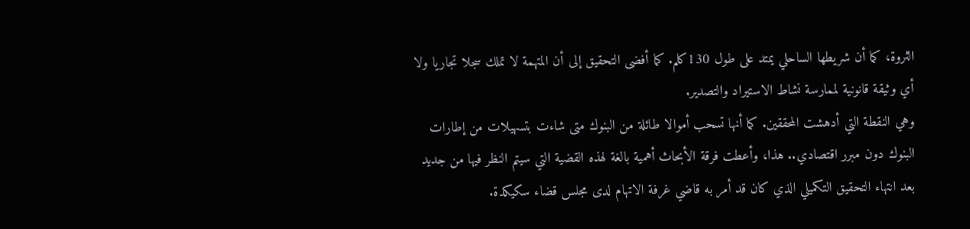الثروة، كما أن شريطها الساحلي يمتد على طول 130كلم. كما أفضى التحقيق إلى أن المتهمة لا تملك سجلا تجاريا ولا أي وثيقة قانونية لممارسة نشاط الاستيراد والتصدير.
وهي النقطة التي أدهشت المحققين. كما أنها تسحب أموالا طائلة من البنوك متى شاءت بتسهيلات من إطارات البنوك دون مبرر اقتصادي.. هذا، وأعطت فرقة الأبحاث أهمية بالغة لهذه القضية التي سيتم النظر فيها من جديد بعد انتهاء التحقيق التكميلي الذي كان قد أمر به قاضي غرفة الاتهام لدى مجلس قضاء سكيكدة.